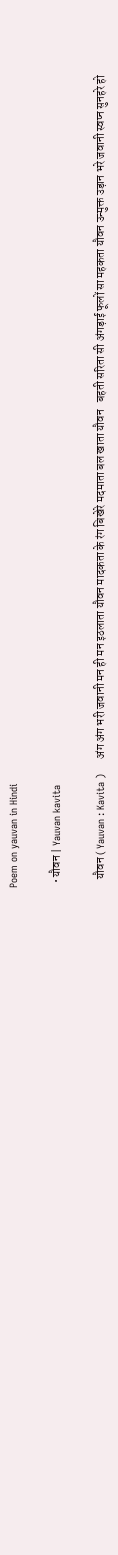Poem on yauvan in Hindi

  • यौवन | Yauvan kavita

    यौवन ( Yauvan : Kavita )     अंग अंग भरी जवानी मन ही मन इठलाता यौवन मादकता के रंग बिखेरे मदमाता बल खाता यौवन   बहती सरिता सी अंगड़ाई फूलों सा महकता यौवन उन्मुक्त उड़ान भरे जवानी स्वप्न सुनहरे हो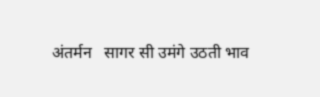अंतर्मन   सागर सी उमंगे उठती भाव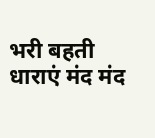भरी बहती धाराएं मंद मंद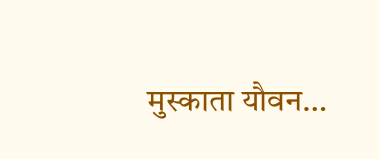मुस्काता यौवन…